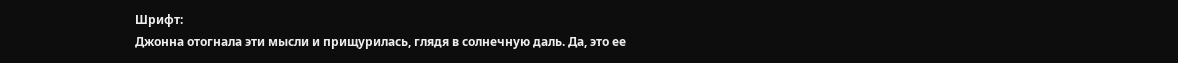Шрифт:
Джонна отогнала эти мысли и прищурилась, глядя в солнечную даль. Да, это ее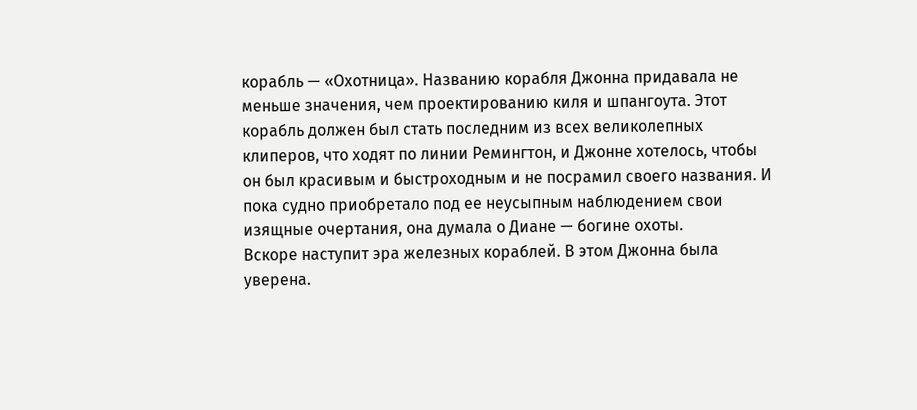корабль — «Охотница». Названию корабля Джонна придавала не меньше значения, чем проектированию киля и шпангоута. Этот корабль должен был стать последним из всех великолепных клиперов, что ходят по линии Ремингтон, и Джонне хотелось, чтобы он был красивым и быстроходным и не посрамил своего названия. И пока судно приобретало под ее неусыпным наблюдением свои изящные очертания, она думала о Диане — богине охоты.
Вскоре наступит эра железных кораблей. В этом Джонна была уверена.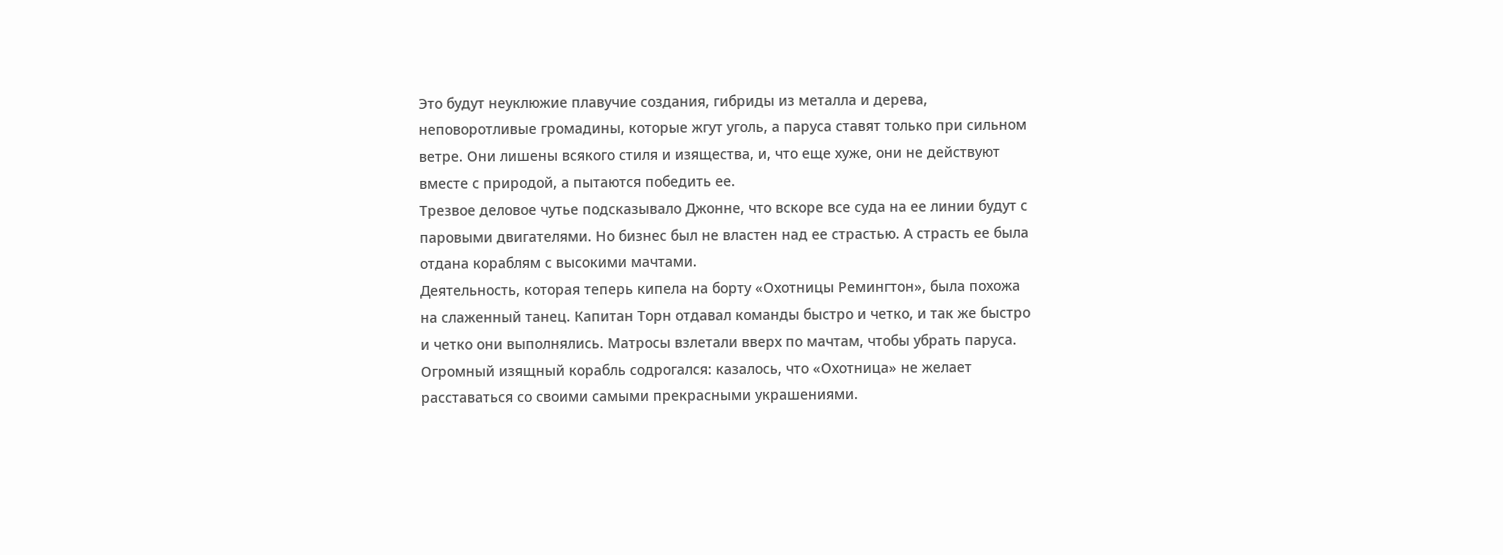Это будут неуклюжие плавучие создания, гибриды из металла и дерева, неповоротливые громадины, которые жгут уголь, а паруса ставят только при сильном ветре. Они лишены всякого стиля и изящества, и, что еще хуже, они не действуют вместе с природой, а пытаются победить ее.
Трезвое деловое чутье подсказывало Джонне, что вскоре все суда на ее линии будут с паровыми двигателями. Но бизнес был не властен над ее страстью. А страсть ее была отдана кораблям с высокими мачтами.
Деятельность, которая теперь кипела на борту «Охотницы Ремингтон», была похожа на слаженный танец. Капитан Торн отдавал команды быстро и четко, и так же быстро и четко они выполнялись. Матросы взлетали вверх по мачтам, чтобы убрать паруса. Огромный изящный корабль содрогался: казалось, что «Охотница» не желает расставаться со своими самыми прекрасными украшениями.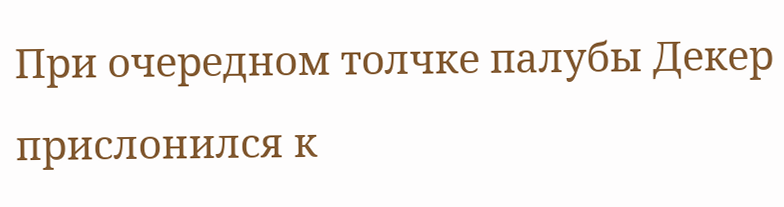При очередном толчке палубы Декер прислонился к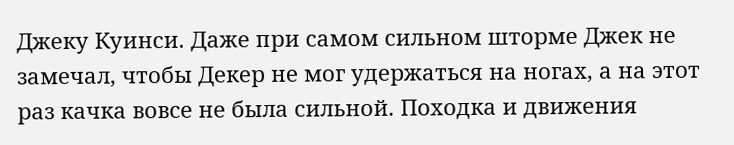Джеку Куинси. Даже при самом сильном шторме Джек не замечал, чтобы Декер не мог удержаться на ногах, а на этот раз качка вовсе не была сильной. Походка и движения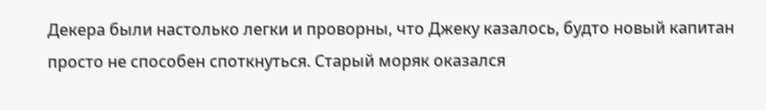Декера были настолько легки и проворны, что Джеку казалось, будто новый капитан просто не способен споткнуться. Старый моряк оказался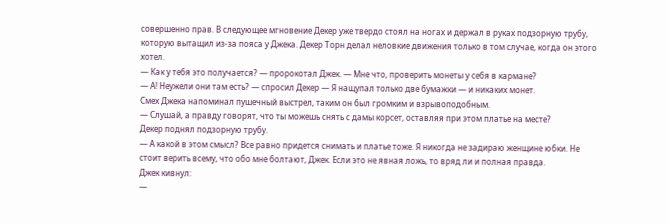совершенно прав. В следующее мгновение Декер уже твердо стоял на ногах и держал в руках подзорную трубу, которую вытащил из-за пояса у Джека. Декер Торн делал неловкие движения только в том случае, когда он этого хотел.
— Как у тебя это получается? — пророкотал Джек. — Мне что, проверить монеты у себя в кармане?
— А! Неужели они там есть? — спросил Декер — Я нащупал только две бумажки — и никаких монет.
Смех Джека напоминал пушечный выстрел, таким он был громким и взрывоподобным.
— Слушай, а правду говорят, что ты можешь снять с дамы корсет, оставляя при этом платье на месте?
Декер поднял подзорную трубу.
— А какой в этом смысл? Все равно придется снимать и платье тоже. Я никогда не задираю женщине юбки. Не стоит верить всему, что обо мне болтают, Джек. Если это не явная ложь, то вряд ли и полная правда.
Джек кивнул:
—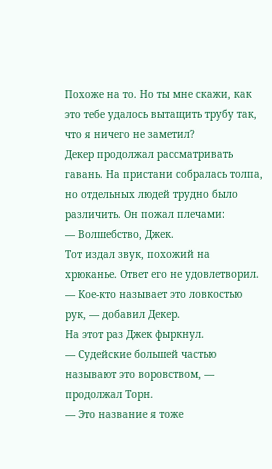Похоже на то. Но ты мне скажи, как это тебе удалось вытащить трубу так, что я ничего не заметил?
Декер продолжал рассматривать гавань. На пристани собралась толпа, но отдельных людей трудно было различить. Он пожал плечами:
— Волшебство, Джек.
Тот издал звук, похожий на хрюканье. Ответ его не удовлетворил.
— Кое-кто называет это ловкостью рук, — добавил Декер.
На этот раз Джек фыркнул.
— Судейские большей частью называют это воровством, — продолжал Торн.
— Это название я тоже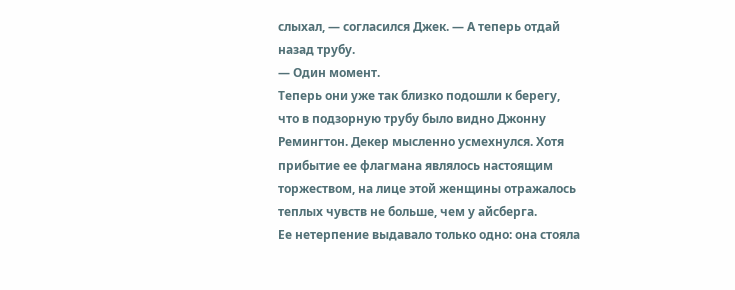слыхал, — согласился Джек. — А теперь отдай назад трубу.
— Один момент.
Теперь они уже так близко подошли к берегу, что в подзорную трубу было видно Джонну Ремингтон. Декер мысленно усмехнулся. Хотя прибытие ее флагмана являлось настоящим торжеством, на лице этой женщины отражалось теплых чувств не больше, чем у айсберга.
Ее нетерпение выдавало только одно: она стояла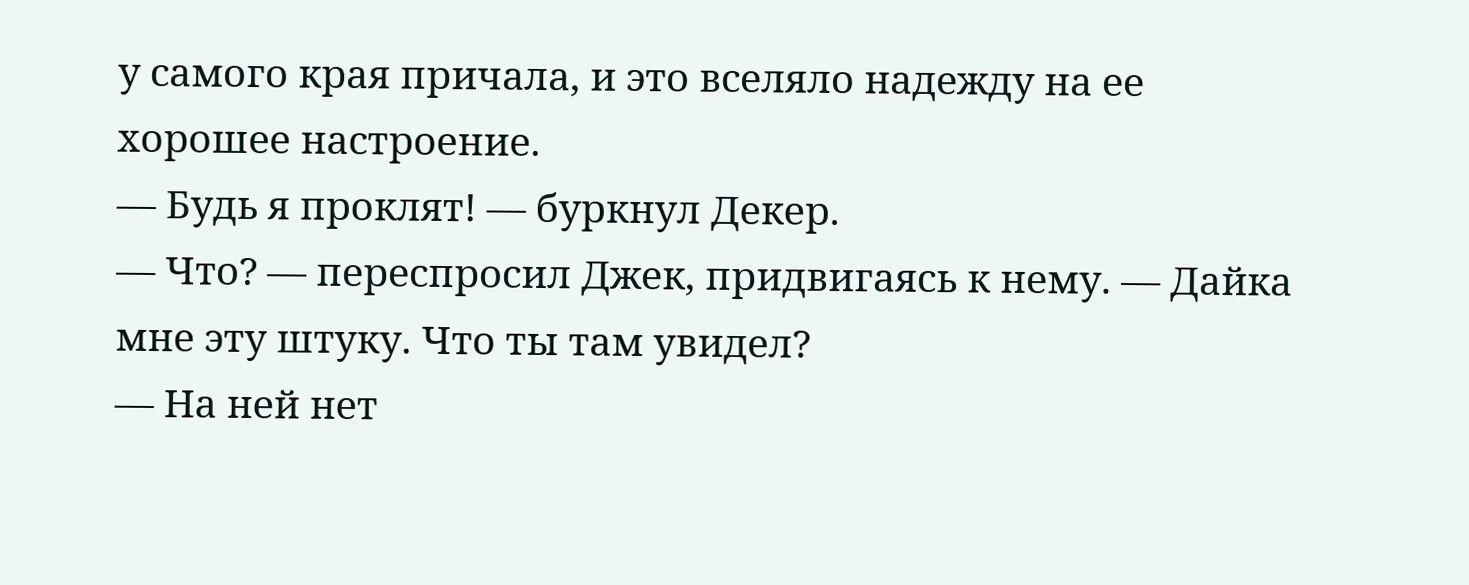у самого края причала, и это вселяло надежду на ее хорошее настроение.
— Будь я проклят! — буркнул Декер.
— Что? — переспросил Джек, придвигаясь к нему. — Дайка мне эту штуку. Что ты там увидел?
— На ней нет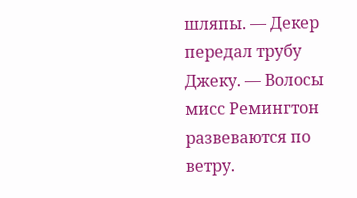шляпы. — Декер передал трубу Джеку. — Волосы мисс Ремингтон развеваются по ветру.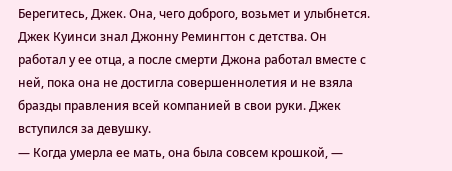Берегитесь, Джек. Она, чего доброго, возьмет и улыбнется.
Джек Куинси знал Джонну Ремингтон с детства. Он работал у ее отца, а после смерти Джона работал вместе с ней, пока она не достигла совершеннолетия и не взяла бразды правления всей компанией в свои руки. Джек вступился за девушку.
— Когда умерла ее мать, она была совсем крошкой, —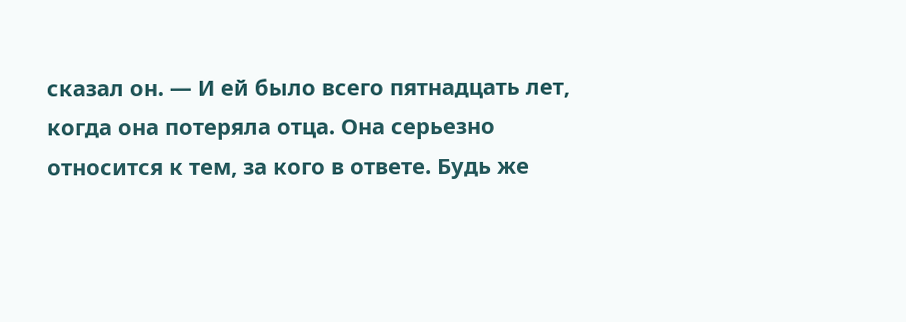сказал он. — И ей было всего пятнадцать лет, когда она потеряла отца. Она серьезно относится к тем, за кого в ответе. Будь же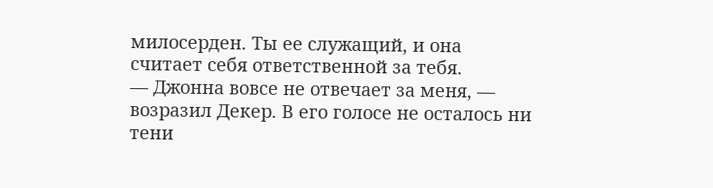милосерден. Ты ее служащий, и она считает себя ответственной за тебя.
— Джонна вовсе не отвечает за меня, — возразил Декер. В его голосе не осталось ни тени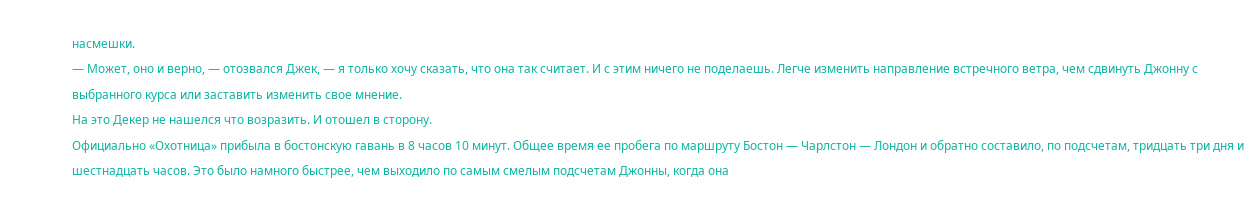насмешки.
— Может, оно и верно, — отозвался Джек, — я только хочу сказать, что она так считает. И с этим ничего не поделаешь. Легче изменить направление встречного ветра, чем сдвинуть Джонну с выбранного курса или заставить изменить свое мнение.
На это Декер не нашелся что возразить. И отошел в сторону.
Официально «Охотница» прибыла в бостонскую гавань в 8 часов 10 минут. Общее время ее пробега по маршруту Бостон — Чарлстон — Лондон и обратно составило, по подсчетам, тридцать три дня и шестнадцать часов. Это было намного быстрее, чем выходило по самым смелым подсчетам Джонны, когда она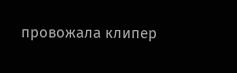провожала клипер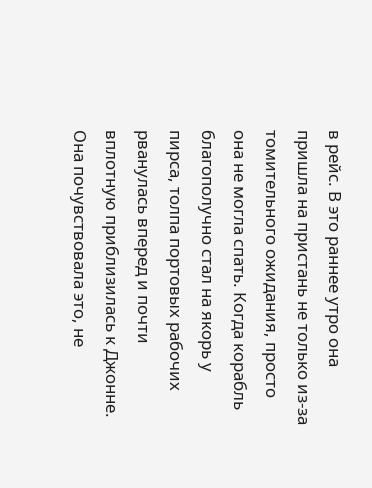в рейс. В это раннее утро она пришла на пристань не только из-за томительного ожидания, просто она не могла спать. Когда корабль благополучно стал на якорь у пирса, толпа портовых рабочих рванулась вперед и почти вплотную приблизилась к Джонне. Она почувствовала это, не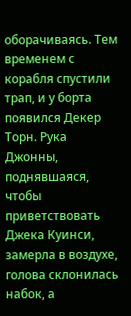оборачиваясь. Тем временем с корабля спустили трап, и у борта появился Декер Торн. Рука Джонны, поднявшаяся, чтобы приветствовать Джека Куинси, замерла в воздухе, голова склонилась набок, а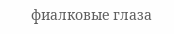фиалковые глаза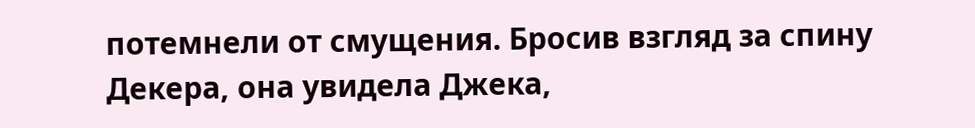потемнели от смущения. Бросив взгляд за спину Декера, она увидела Джека,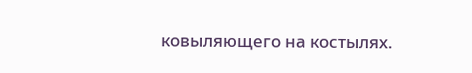ковыляющего на костылях.